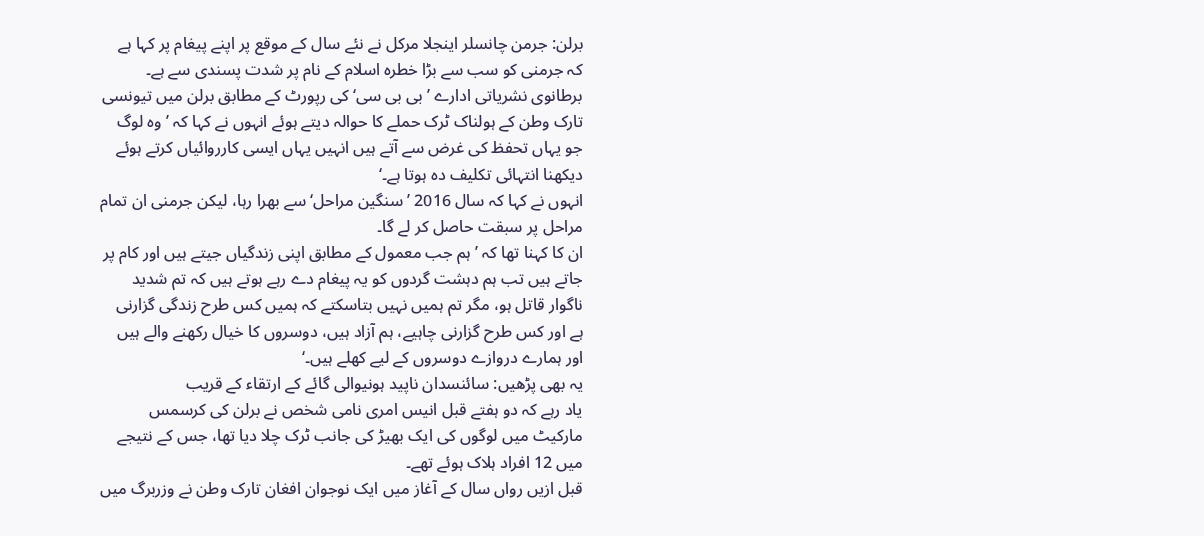برلن: جرمن چانسلر اینجلا مرکل نے نئے سال کے موقع پر اپنے پیغام پر کہا ہے کہ جرمنی کو سب سے بڑا خطرہ اسلام کے نام پر شدت پسندی سے ہے۔
برطانوی نشریاتی ادارے ’بی بی سی‘ کی رپورٹ کے مطابق برلن میں تیونسی تارک وطن کے ہولناک ٹرک حملے کا حوالہ دیتے ہوئے انہوں نے کہا کہ ’وہ لوگ جو یہاں تحفظ کی غرض سے آتے ہیں انہیں یہاں ایسی کارروائیاں کرتے ہوئے دیکھنا انتہائی تکلیف دہ ہوتا ہے۔‘
انہوں نے کہا کہ سال 2016 ’سنگین مراحل‘ سے بھرا رہا، لیکن جرمنی ان تمام مراحل پر سبقت حاصل کر لے گا۔
ان کا کہنا تھا کہ ’ہم جب معمول کے مطابق اپنی زندگیاں جیتے ہیں اور کام پر جاتے ہیں تب ہم دہشت گردوں کو یہ پیغام دے رہے ہوتے ہیں کہ تم شدید ناگوار قاتل ہو، مگر تم ہمیں نہیں بتاسکتے کہ ہمیں کس طرح زندگی گزارنی ہے اور کس طرح گزارنی چاہیے، ہم آزاد ہیں، دوسروں کا خیال رکھنے والے ہیں اور ہمارے دروازے دوسروں کے لیے کھلے ہیں۔‘
یہ بھی پڑھیں: سائنسدان ناپید ہونیوالی گائے کے ارتقاء کے قریب
یاد رہے کہ دو ہفتے قبل انیس امری نامی شخص نے برلن کی کرسمس مارکیٹ میں لوگوں کی ایک بھیڑ کی جانب ٹرک چلا دیا تھا، جس کے نتیجے میں 12 افراد ہلاک ہوئے تھے۔
قبل ازیں رواں سال کے آغاز میں ایک نوجوان افغان تارک وطن نے وزربرگ میں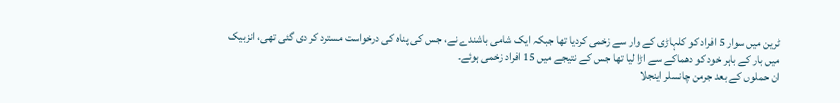ٹرین میں سوار 5 افراد کو کلہاڑی کے وار سے زخمی کردیا تھا جبکہ ایک شامی باشندے نے، جس کی پناہ کی درخواست مسترد کر دی گئی تھی، انزبیک میں بار کے باہر خود کو دھماکے سے اڑا لیا تھا جس کے نتیجے میں 15 افراد زخمی ہوئے۔
ان حملوں کے بعد جرمن چانسلر اینجلا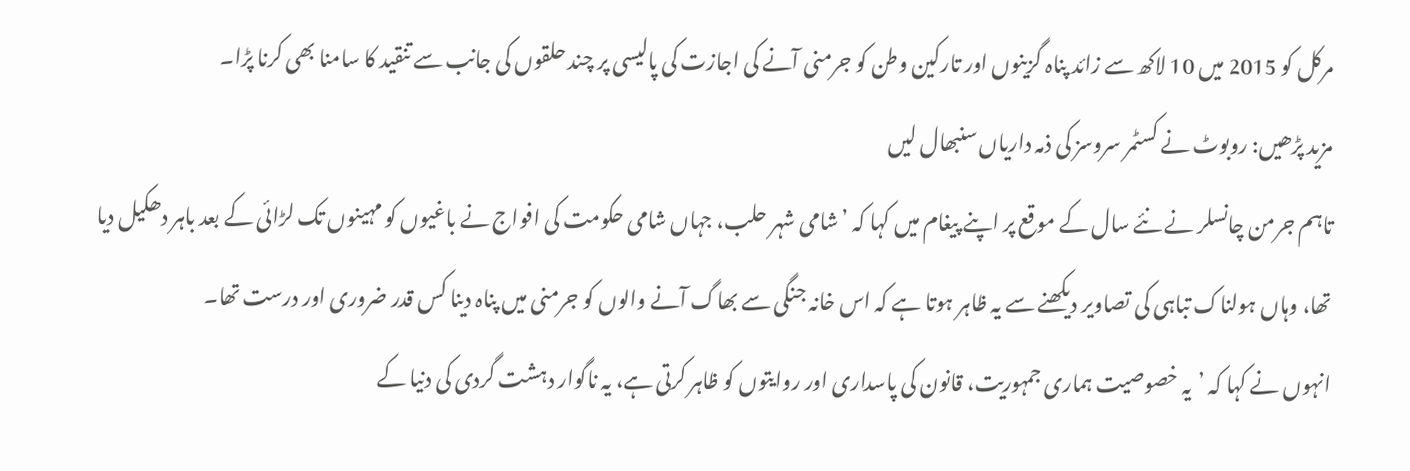مرکل کو 2015 میں 10 لاکھ سے زائد پناہ گزینوں اور تارکین وطن کو جرمنی آنے کی اجازت کی پالیسی پر چند حلقوں کی جانب سے تنقید کا سامنا بھی کرنا پڑا۔
مزید پڑھیں: روبوٹ نے کسٹمر سروسز کی ذمہ داریاں سنبھال لیں
تاہم جرمن چانسلر نے نئے سال کے موقع پر اپنے پیغام میں کہا کہ ’شامی شہر حلب، جہاں شامی حکومت کی افواج نے باغیوں کو مہینوں تک لڑائی کے بعد باہر دھکیل دیا تھا، وہاں ہولناک تباہی کی تصاویر دیکھنے سے یہ ظاہر ہوتا ہے کہ اس خانہ جنگی سے بھاگ آنے والوں کو جرمنی میں پناہ دینا کس قدر ضروری اور درست تھا۔
انہوں نے کہا کہ ’یہ خصوصیت ہماری جمہوریت، قانون کی پاسداری اور روایتوں کو ظاہر کرتی ہے، یہ ناگوار دہشت گردی کی دنیا کے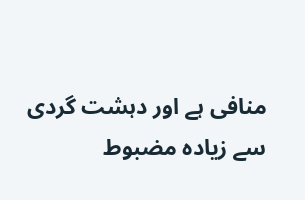منافی ہے اور دہشت گردی سے زیادہ مضبوط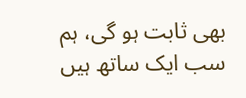بھی ثابت ہو گی، ہم سب ایک ساتھ ہیں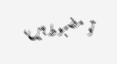تو مضبوط ہیں،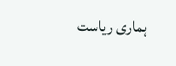ہماری ریاست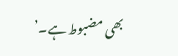بھی مضبوط ہے۔’